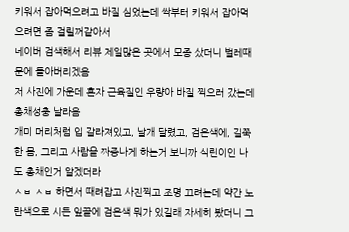키워서 잡아먹으려고 바질 심었는데 싹부터 키워서 잡아먹으려면 좀 걸릴꺼같아서
네이버 검색해서 리뷰 제일많은 곳에서 모종 샀더니 벌레때문에 돌아버리겠음
저 사진에 가운데 혼자 근육질인 우량아 바질 찍으러 갔는데 총채성충 날라옴
개미 머리처럼 입 갈라져있고, 날개 달렸고, 검은색에, 길쭉한 몸, 그리고 사람을 짜증나게 하는거 보니까 식린이인 나도 총채인거 알겠더라
ㅅㅂ ㅅㅂ 하면서 때려잡고 사진찍고 조명 끄려는데 약간 노란색으로 시든 잎끝에 검은색 뭐가 있길래 자세히 봤더니 그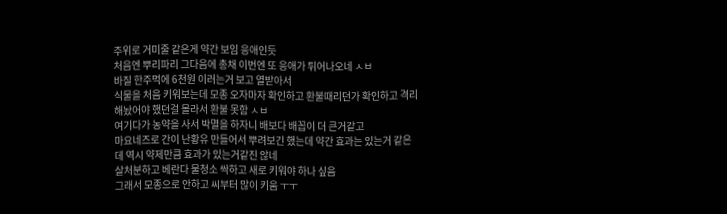주위로 거미줄 같은게 약간 보임 응애인듯
처음엔 뿌리파리 그다음에 총채 이번엔 또 응애가 튀어나오네 ㅅㅂ
바질 한주먹에 6천원 이러는거 보고 열받아서
식물을 처음 키워보는데 모종 오자마자 확인하고 환불때리던가 확인하고 격리해놨어야 했던걸 몰라서 환불 못함 ㅅㅂ
여기다가 농약을 사서 박멸을 하자니 배보다 배꼽이 더 큰거같고
마요네즈로 간이 난황유 만들어서 뿌려보긴 했는데 약간 효과는 있는거 같은데 역시 약제만큼 효과가 있는거같진 않네
살처분하고 베란다 물청소 싹하고 새로 키워야 하나 싶음
그래서 모종으로 안하고 씨부터 많이 키움 ㅜㅜ